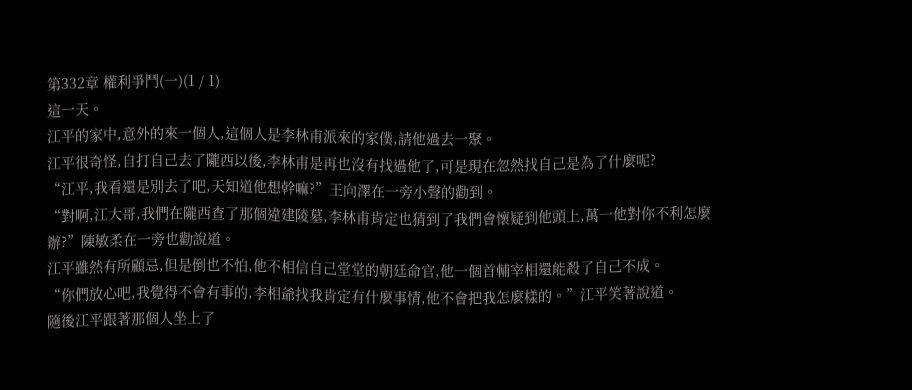第332章 權利爭鬥(一)(1 / 1)
這一天。
江平的家中,意外的來一個人,這個人是李林甫派來的家僕,請他過去一聚。
江平很奇怪,自打自己去了隴西以後,李林甫是再也沒有找過他了,可是現在忽然找自己是為了什麼呢?
“江平,我看還是別去了吧,天知道他想幹嘛?”王向澤在一旁小聲的勸到。
“對啊,江大哥,我們在隴西查了那個違建陵墓,李林甫肯定也猜到了我們會懷疑到他頭上,萬一他對你不利怎麼辦?”陳敏柔在一旁也勸說道。
江平雖然有所顧忌,但是倒也不怕,他不相信自己堂堂的朝廷命官,他一個首輔宰相還能殺了自己不成。
“你們放心吧,我覺得不會有事的,李相爺找我肯定有什麼事情,他不會把我怎麼樣的。”江平笑著說道。
隨後江平跟著那個人坐上了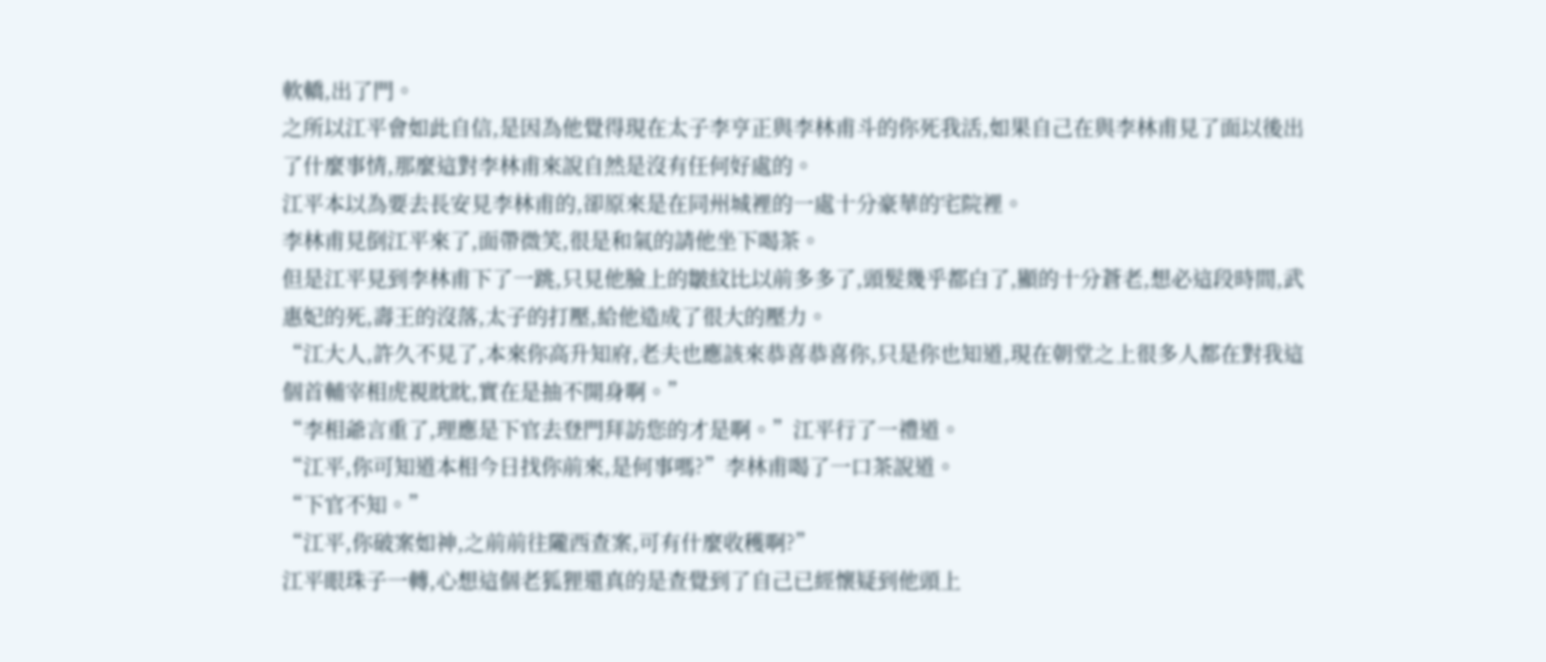軟轎,出了門。
之所以江平會如此自信,是因為他覺得現在太子李亨正與李林甫斗的你死我活,如果自己在與李林甫見了面以後出了什麼事情,那麼這對李林甫來說自然是沒有任何好處的。
江平本以為要去長安見李林甫的,卻原來是在同州城裡的一處十分豪華的宅院裡。
李林甫見倒江平來了,面帶微笑,很是和氣的請他坐下喝茶。
但是江平見到李林甫下了一跳,只見他臉上的皺紋比以前多多了,頭髮幾乎都白了,顯的十分蒼老,想必這段時間,武惠妃的死,壽王的沒落,太子的打壓,給他造成了很大的壓力。
“江大人,許久不見了,本來你高升知府,老夫也應該來恭喜恭喜你,只是你也知道,現在朝堂之上很多人都在對我這個首輔宰相虎視眈眈,實在是抽不開身啊。”
“李相爺言重了,理應是下官去登門拜訪您的才是啊。”江平行了一禮道。
“江平,你可知道本相今日找你前來,是何事嗎?”李林甫喝了一口茶說道。
“下官不知。”
“江平,你破案如神,之前前往隴西查案,可有什麼收穫啊?”
江平眼珠子一轉,心想這個老狐狸還真的是查覺到了自己已經懷疑到他頭上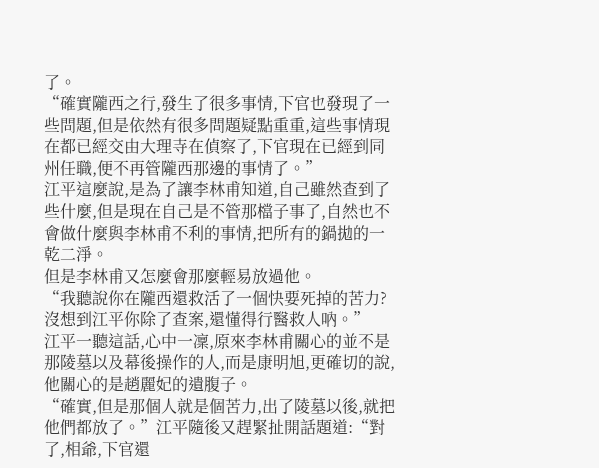了。
“確實隴西之行,發生了很多事情,下官也發現了一些問題,但是依然有很多問題疑點重重,這些事情現在都已經交由大理寺在偵察了,下官現在已經到同州任職,便不再管隴西那邊的事情了。”
江平這麼說,是為了讓李林甫知道,自己雖然查到了些什麼,但是現在自己是不管那檔子事了,自然也不會做什麼與李林甫不利的事情,把所有的鍋拋的一乾二淨。
但是李林甫又怎麼會那麼輕易放過他。
“我聽說你在隴西還救活了一個快要死掉的苦力?沒想到江平你除了查案,還懂得行醫救人吶。”
江平一聽這話,心中一凜,原來李林甫關心的並不是那陵墓以及幕後操作的人,而是康明旭,更確切的說,他關心的是趙麗妃的遺腹子。
“確實,但是那個人就是個苦力,出了陵墓以後,就把他們都放了。”江平隨後又趕緊扯開話題道:“對了,相爺,下官還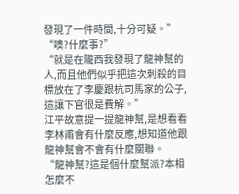發現了一件時間,十分可疑。”
“噢?什麼事?”
“就是在隴西我發現了龍神幫的人,而且他們似乎把這次刺殺的目標放在了李慶跟杭司馬家的公子,這讓下官很是費解。”
江平故意提一提龍神幫,是想看看李林甫會有什麼反應,想知道他跟龍神幫會不會有什麼關聯。
“龍神幫?這是個什麼幫派?本相怎麼不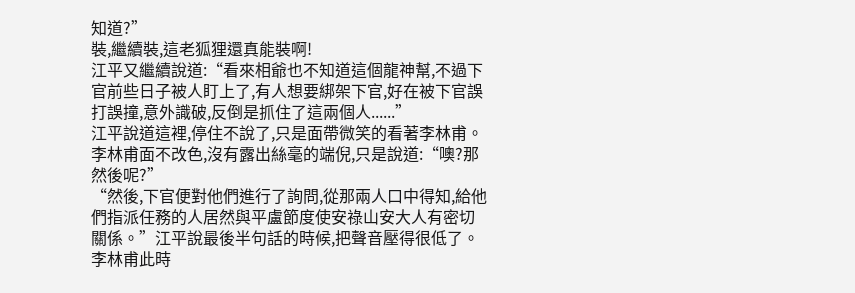知道?”
裝,繼續裝,這老狐狸還真能裝啊!
江平又繼續說道:“看來相爺也不知道這個龍神幫,不過下官前些日子被人盯上了,有人想要綁架下官,好在被下官誤打誤撞,意外識破,反倒是抓住了這兩個人......”
江平說道這裡,停住不說了,只是面帶微笑的看著李林甫。
李林甫面不改色,沒有露出絲毫的端倪,只是說道:“噢?那然後呢?”
“然後,下官便對他們進行了詢問,從那兩人口中得知,給他們指派任務的人居然與平盧節度使安祿山安大人有密切關係。”江平說最後半句話的時候,把聲音壓得很低了。
李林甫此時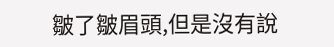皺了皺眉頭,但是沒有說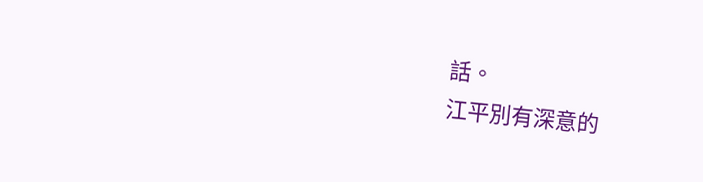話。
江平別有深意的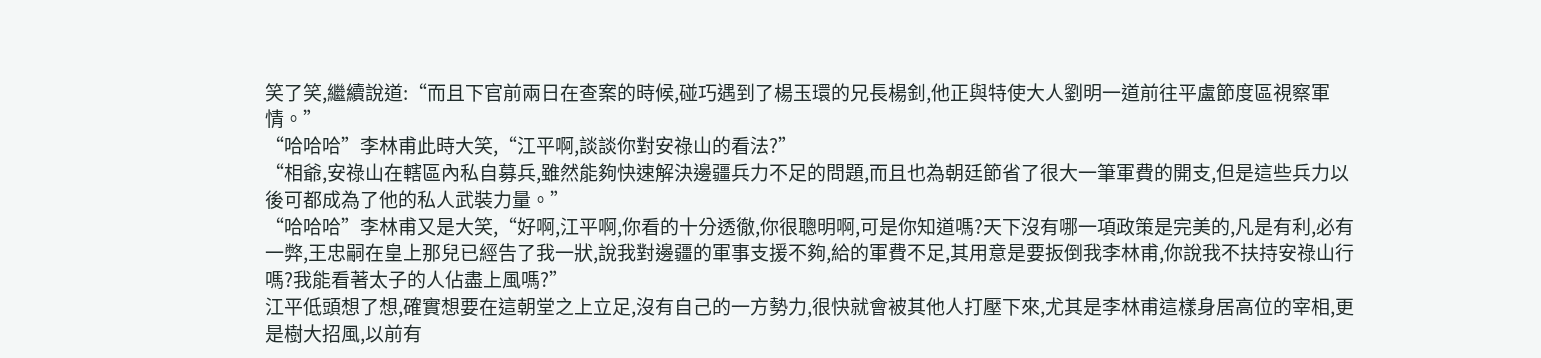笑了笑,繼續說道:“而且下官前兩日在查案的時候,碰巧遇到了楊玉環的兄長楊釗,他正與特使大人劉明一道前往平盧節度區視察軍情。”
“哈哈哈”李林甫此時大笑,“江平啊,談談你對安祿山的看法?”
“相爺,安祿山在轄區內私自募兵,雖然能夠快速解決邊疆兵力不足的問題,而且也為朝廷節省了很大一筆軍費的開支,但是這些兵力以後可都成為了他的私人武裝力量。”
“哈哈哈”李林甫又是大笑,“好啊,江平啊,你看的十分透徹,你很聰明啊,可是你知道嗎?天下沒有哪一項政策是完美的,凡是有利,必有一弊,王忠嗣在皇上那兒已經告了我一狀,說我對邊疆的軍事支援不夠,給的軍費不足,其用意是要扳倒我李林甫,你說我不扶持安祿山行嗎?我能看著太子的人佔盡上風嗎?”
江平低頭想了想,確實想要在這朝堂之上立足,沒有自己的一方勢力,很快就會被其他人打壓下來,尤其是李林甫這樣身居高位的宰相,更是樹大招風,以前有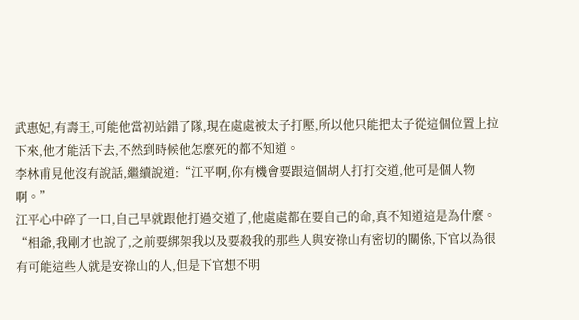武惠妃,有壽王,可能他當初站錯了隊,現在處處被太子打壓,所以他只能把太子從這個位置上拉下來,他才能活下去,不然到時候他怎麼死的都不知道。
李林甫見他沒有說話,繼續說道:“江平啊,你有機會要跟這個胡人打打交道,他可是個人物啊。”
江平心中碎了一口,自己早就跟他打過交道了,他處處都在要自己的命,真不知道這是為什麼。
“相爺,我剛才也說了,之前要綁架我以及要殺我的那些人與安祿山有密切的關係,下官以為很有可能這些人就是安祿山的人,但是下官想不明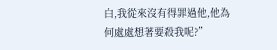白,我從來沒有得罪過他,他為何處處想著要殺我呢?”